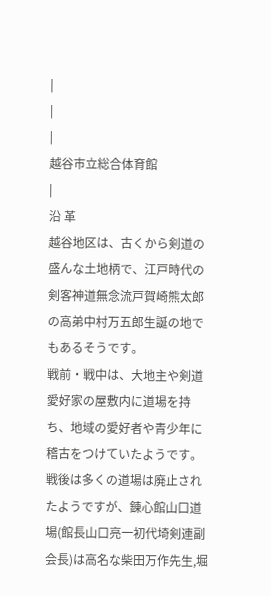|
|
|
越谷市立総合体育館
|
沿 革
越谷地区は、古くから剣道の盛んな土地柄で、江戸時代の剣客神道無念流戸賀崎熊太郎の高弟中村万五郎生誕の地でもあるそうです。
戦前・戦中は、大地主や剣道愛好家の屋敷内に道場を持ち、地域の愛好者や青少年に稽古をつけていたようです。
戦後は多くの道場は廃止されたようですが、錬心館山口道場(館長山口亮一初代埼剣連副会長)は高名な柴田万作先生,堀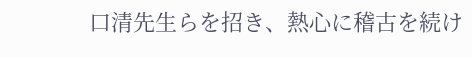口清先生らを招き、熱心に稽古を続け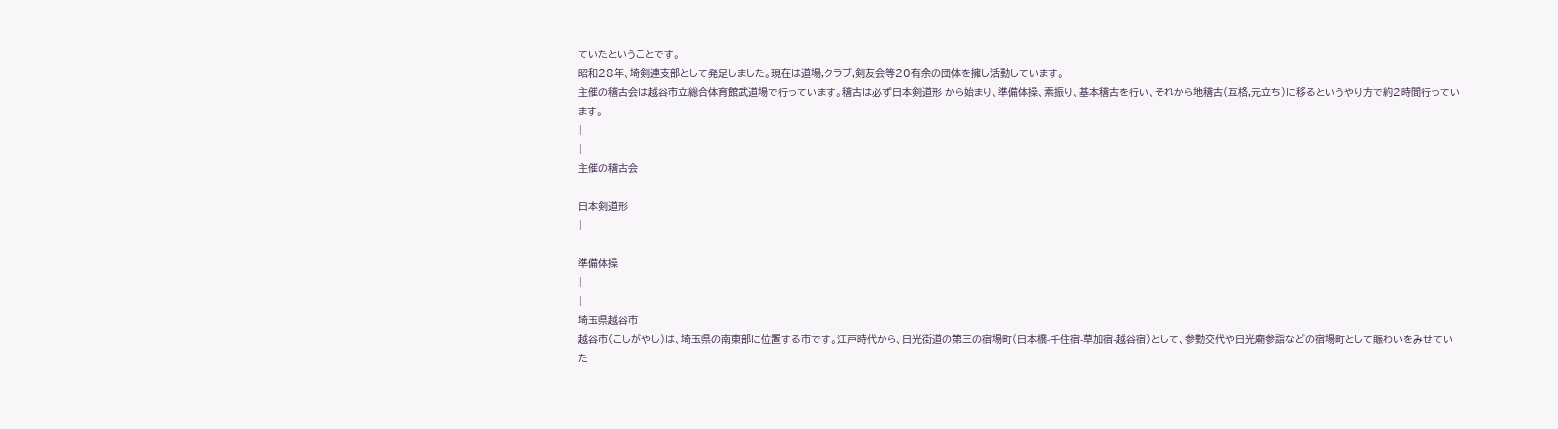ていたということです。
昭和28年、埼剣連支部として発足しました。現在は道場,クラブ,剣友会等20有余の団体を擁し活動しています。
主催の稽古会は越谷市立総合体育館武道場で行っています。稽古は必ず日本剣道形 から始まり、準備体操、素振り、基本稽古を行い、それから地稽古(互格,元立ち)に移るというやり方で約2時間行っています。
|
|
主催の稽古会

日本剣道形
|

準備体操
|
|
埼玉県越谷市
越谷市(こしがやし)は、埼玉県の南東部に位置する市です。江戸時代から、日光街道の第三の宿場町(日本橋-千住宿-草加宿-越谷宿)として、参勤交代や日光廟参詣などの宿場町として賑わいをみせていた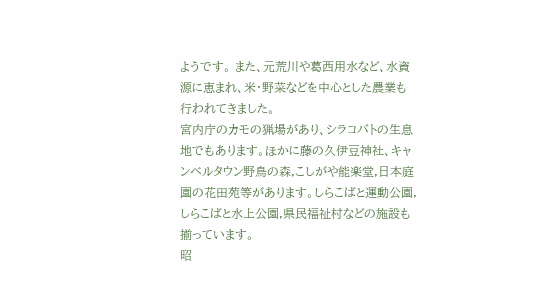ようです。 また、元荒川や葛西用水など、水資源に恵まれ、米・野菜などを中心とした農業も行われてきました。
宮内庁のカモの猟場があり、シラコバトの生息地でもあります。ほかに藤の久伊豆神社、キャンベルタウン野鳥の森,こしがや能楽堂,日本庭園の花田苑等があります。しらこばと運動公園,しらこばと水上公園,県民福祉村などの施設も揃っています。
昭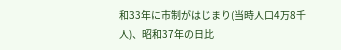和33年に市制がはじまり(当時人口4万8千人)、昭和37年の日比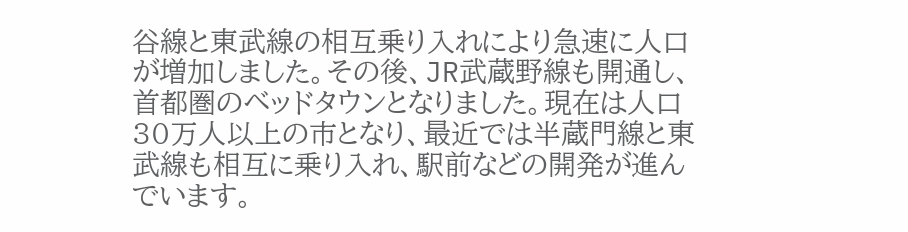谷線と東武線の相互乗り入れにより急速に人口が増加しました。その後、JR武蔵野線も開通し、首都圏のベッドタウンとなりました。現在は人口30万人以上の市となり、最近では半蔵門線と東武線も相互に乗り入れ、駅前などの開発が進んでいます。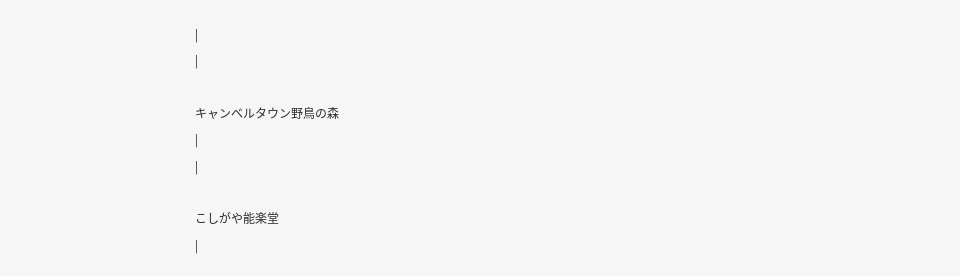|
|

キャンベルタウン野鳥の森
|
|

こしがや能楽堂
|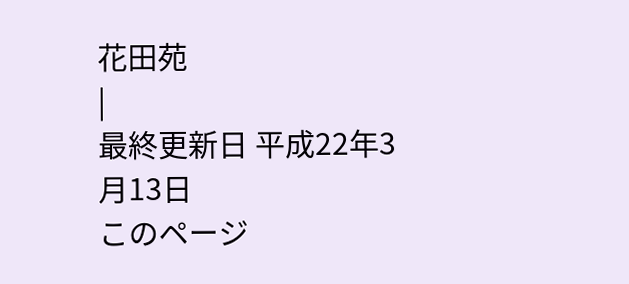花田苑
|
最終更新日 平成22年3月13日
このページ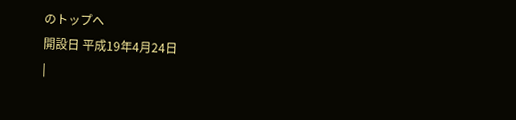のトップへ
開設日 平成19年4月24日
|